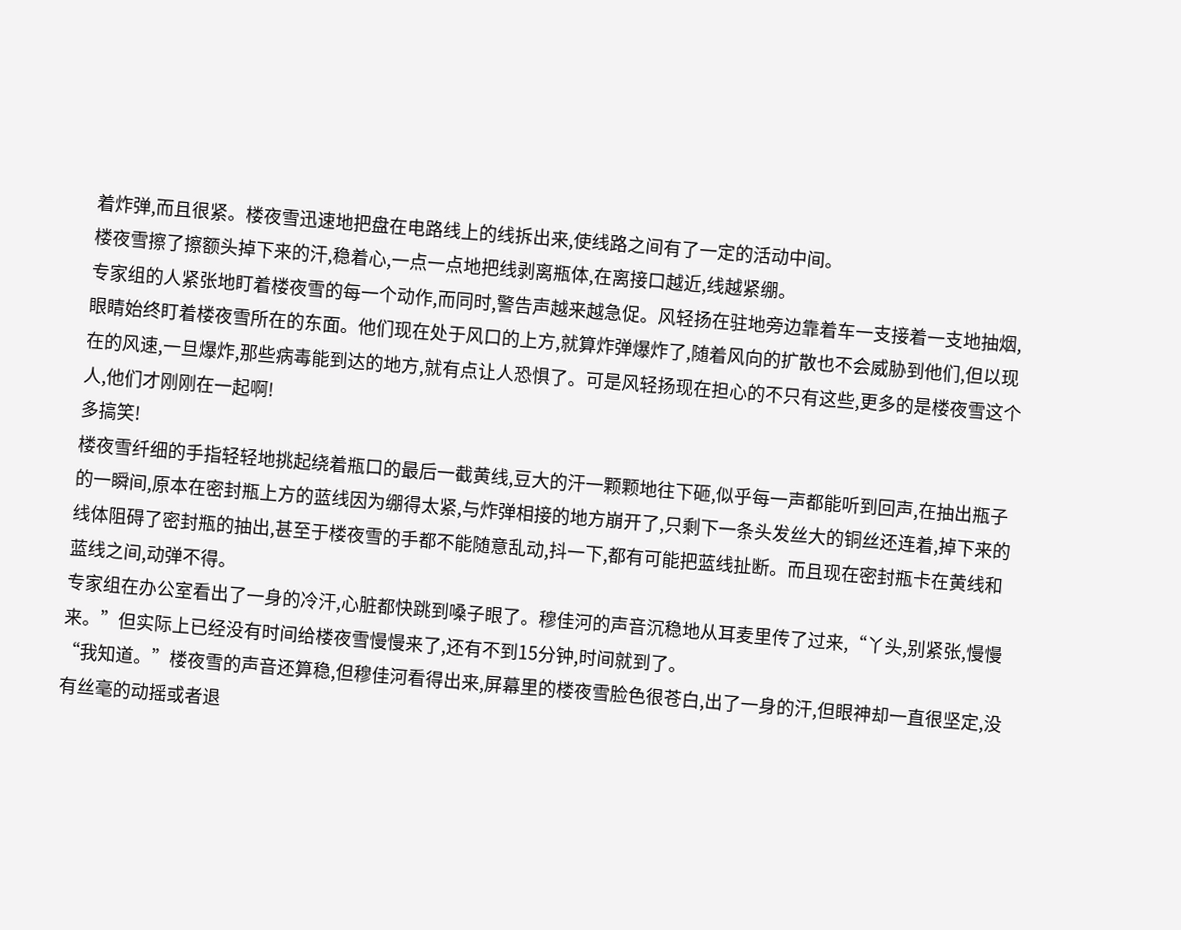着炸弹,而且很紧。楼夜雪迅速地把盘在电路线上的线拆出来,使线路之间有了一定的活动中间。
楼夜雪擦了擦额头掉下来的汗,稳着心,一点一点地把线剥离瓶体,在离接口越近,线越紧绷。
专家组的人紧张地盯着楼夜雪的每一个动作,而同时,警告声越来越急促。风轻扬在驻地旁边靠着车一支接着一支地抽烟,眼睛始终盯着楼夜雪所在的东面。他们现在处于风口的上方,就算炸弹爆炸了,随着风向的扩散也不会威胁到他们,但以现在的风速,一旦爆炸,那些病毒能到达的地方,就有点让人恐惧了。可是风轻扬现在担心的不只有这些,更多的是楼夜雪这个人,他们才刚刚在一起啊!
多搞笑!
楼夜雪纤细的手指轻轻地挑起绕着瓶口的最后一截黄线,豆大的汗一颗颗地往下砸,似乎每一声都能听到回声,在抽出瓶子的一瞬间,原本在密封瓶上方的蓝线因为绷得太紧,与炸弹相接的地方崩开了,只剩下一条头发丝大的铜丝还连着,掉下来的线体阻碍了密封瓶的抽出,甚至于楼夜雪的手都不能随意乱动,抖一下,都有可能把蓝线扯断。而且现在密封瓶卡在黄线和蓝线之间,动弹不得。
专家组在办公室看出了一身的冷汗,心脏都快跳到嗓子眼了。穆佳河的声音沉稳地从耳麦里传了过来,“丫头,别紧张,慢慢来。”但实际上已经没有时间给楼夜雪慢慢来了,还有不到15分钟,时间就到了。
“我知道。”楼夜雪的声音还算稳,但穆佳河看得出来,屏幕里的楼夜雪脸色很苍白,出了一身的汗,但眼神却一直很坚定,没有丝毫的动摇或者退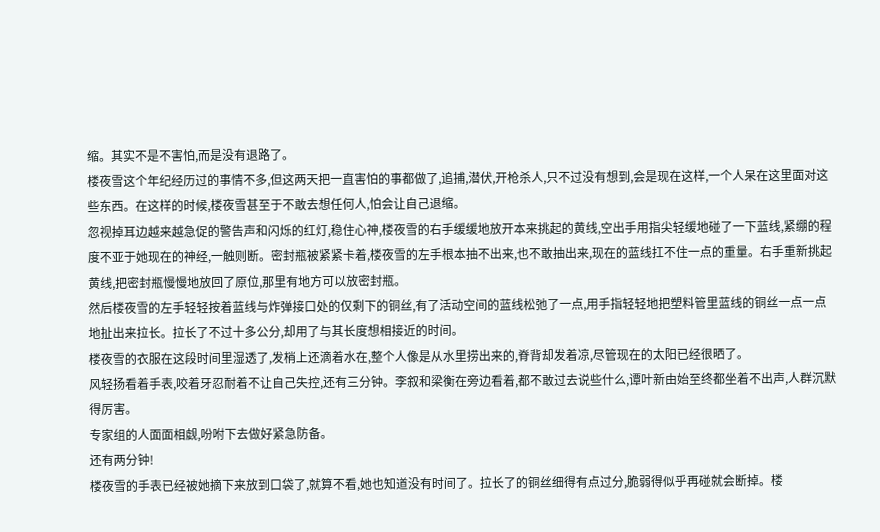缩。其实不是不害怕,而是没有退路了。
楼夜雪这个年纪经历过的事情不多,但这两天把一直害怕的事都做了,追捕,潜伏,开枪杀人,只不过没有想到,会是现在这样,一个人呆在这里面对这些东西。在这样的时候,楼夜雪甚至于不敢去想任何人,怕会让自己退缩。
忽视掉耳边越来越急促的警告声和闪烁的红灯,稳住心神,楼夜雪的右手缓缓地放开本来挑起的黄线,空出手用指尖轻缓地碰了一下蓝线,紧绷的程度不亚于她现在的神经,一触则断。密封瓶被紧紧卡着,楼夜雪的左手根本抽不出来,也不敢抽出来,现在的蓝线扛不住一点的重量。右手重新挑起黄线,把密封瓶慢慢地放回了原位,那里有地方可以放密封瓶。
然后楼夜雪的左手轻轻按着蓝线与炸弹接口处的仅剩下的铜丝,有了活动空间的蓝线松弛了一点,用手指轻轻地把塑料管里蓝线的铜丝一点一点地扯出来拉长。拉长了不过十多公分,却用了与其长度想相接近的时间。
楼夜雪的衣服在这段时间里湿透了,发梢上还滴着水在,整个人像是从水里捞出来的,脊背却发着凉,尽管现在的太阳已经很晒了。
风轻扬看着手表,咬着牙忍耐着不让自己失控,还有三分钟。李叙和梁衡在旁边看着,都不敢过去说些什么,谭叶新由始至终都坐着不出声,人群沉默得厉害。
专家组的人面面相觑,吩咐下去做好紧急防备。
还有两分钟!
楼夜雪的手表已经被她摘下来放到口袋了,就算不看,她也知道没有时间了。拉长了的铜丝细得有点过分,脆弱得似乎再碰就会断掉。楼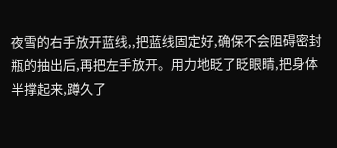夜雪的右手放开蓝线,,把蓝线固定好,确保不会阻碍密封瓶的抽出后,再把左手放开。用力地眨了眨眼睛,把身体半撑起来,蹲久了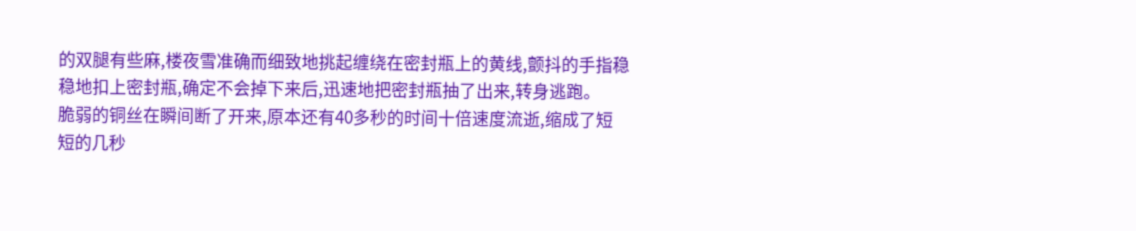的双腿有些麻,楼夜雪准确而细致地挑起缠绕在密封瓶上的黄线,颤抖的手指稳稳地扣上密封瓶,确定不会掉下来后,迅速地把密封瓶抽了出来,转身逃跑。
脆弱的铜丝在瞬间断了开来,原本还有40多秒的时间十倍速度流逝,缩成了短短的几秒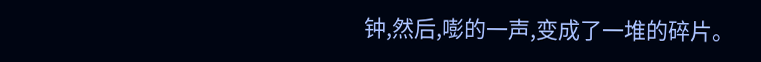钟,然后,嘭的一声,变成了一堆的碎片。